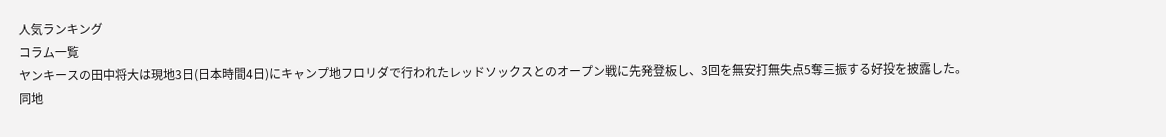人気ランキング
コラム一覧
ヤンキースの田中将大は現地3日(日本時間4日)にキャンプ地フロリダで行われたレッドソックスとのオープン戦に先発登板し、3回を無安打無失点5奪三振する好投を披露した。
同地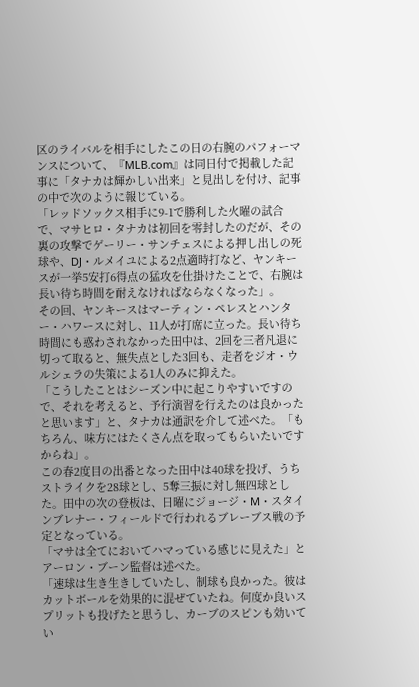区のライバルを相手にしたこの日の右腕のパフォーマンスについて、『MLB.com』は同日付で掲載した記事に「タナカは輝かしい出来」と見出しを付け、記事の中で次のように報じている。
「レッドソックス相手に9-1で勝利した火曜の試合で、マサヒロ・タナカは初回を零封したのだが、その裏の攻撃でゲーリー・サンチェスによる押し出しの死球や、DJ・ルメイユによる2点適時打など、ヤンキースが一挙5安打6得点の猛攻を仕掛けたことで、右腕は長い待ち時間を耐えなければならなくなった」。
その回、ヤンキースはマーティン・ペレスとハンター・ハワースに対し、11人が打席に立った。長い待ち時間にも惑わされなかった田中は、2回を三者凡退に切って取ると、無失点とした3回も、走者をジオ・ウルシェラの失策による1人のみに抑えた。
「こうしたことはシーズン中に起こりやすいですので、それを考えると、予行演習を行えたのは良かったと思います」と、タナカは通訳を介して述べた。「もちろん、味方にはたくさん点を取ってもらいたいですからね」。
この春2度目の出番となった田中は40球を投げ、うちストライクを28球とし、5奪三振に対し無四球とした。田中の次の登板は、日曜にジョージ・M・スタインブレナー・フィールドで行われるブレーブス戦の予定となっている。
「マサは全てにおいてハマっている感じに見えた」とアーロン・ブーン監督は述べた。
「速球は生き生きしていたし、制球も良かった。彼はカットボールを効果的に混ぜていたね。何度か良いスプリットも投げたと思うし、カーブのスピンも効いてい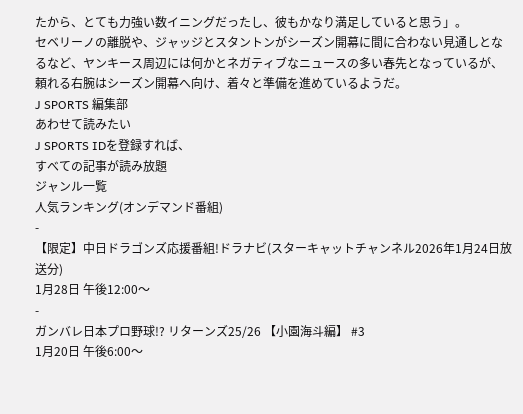たから、とても力強い数イニングだったし、彼もかなり満足していると思う」。
セベリーノの離脱や、ジャッジとスタントンがシーズン開幕に間に合わない見通しとなるなど、ヤンキース周辺には何かとネガティブなニュースの多い春先となっているが、頼れる右腕はシーズン開幕へ向け、着々と準備を進めているようだ。
J SPORTS 編集部
あわせて読みたい
J SPORTS IDを登録すれば、
すべての記事が読み放題
ジャンル一覧
人気ランキング(オンデマンド番組)
-
【限定】中日ドラゴンズ応援番組!ドラナビ(スターキャットチャンネル2026年1月24日放送分)
1月28日 午後12:00〜
-
ガンバレ日本プロ野球!? リターンズ25/26 【小園海斗編】 #3
1月20日 午後6:00〜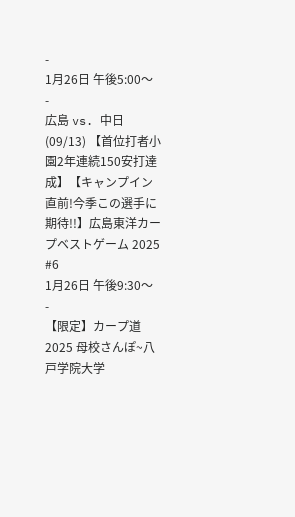-
1月26日 午後5:00〜
-
広島 vs. 中日(09/13) 【首位打者小園2年連続150安打達成】【キャンプイン直前!今季この選手に期待!!】広島東洋カープベストゲーム 2025 #6
1月26日 午後9:30〜
-
【限定】カープ道 2025 母校さんぽ~八戸学院大学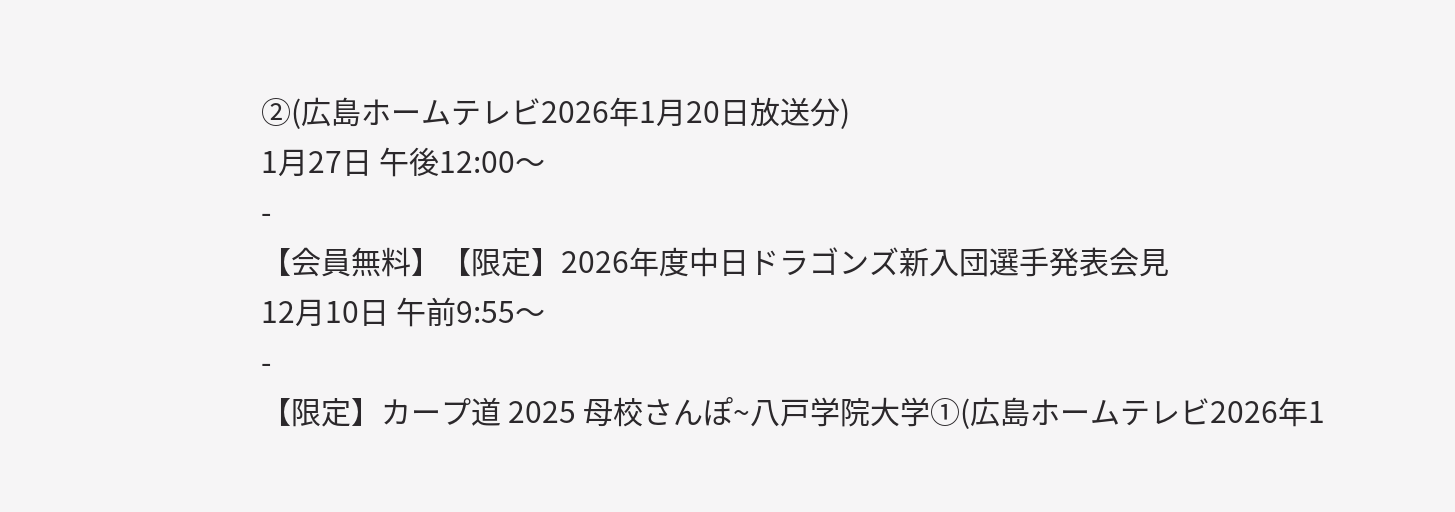②(広島ホームテレビ2026年1月20日放送分)
1月27日 午後12:00〜
-
【会員無料】【限定】2026年度中日ドラゴンズ新入団選手発表会見
12月10日 午前9:55〜
-
【限定】カープ道 2025 母校さんぽ~八戸学院大学①(広島ホームテレビ2026年1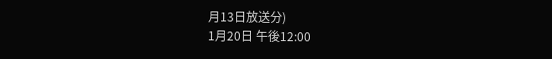月13日放送分)
1月20日 午後12:00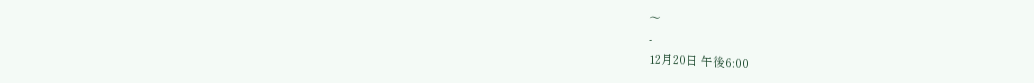〜
-
12月20日 午後6:00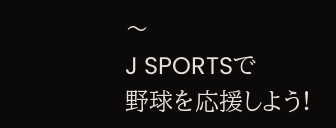〜
J SPORTSで
野球を応援しよう!